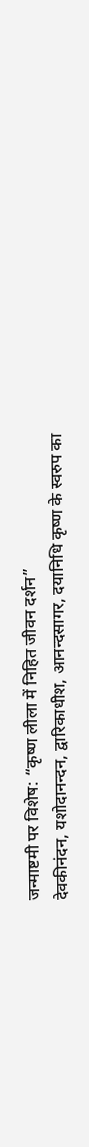जन्माष्टमी पर विशेष: “कृष्ण लीला में निहित जीवन दर्शन”
देवकीनंदन, यशोदानन्दन, द्वारिकाधीश, आनन्दसागर, दयानिधि कृष्ण के स्वरुप का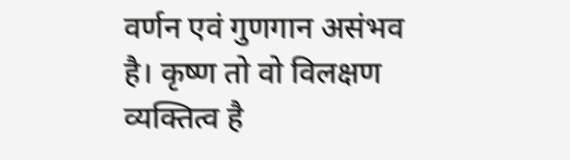वर्णन एवं गुणगान असंभव है। कृष्ण तो वो विलक्षण व्यक्तित्व है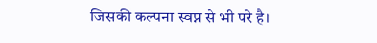जिसकी कल्पना स्वप्न से भी परे है।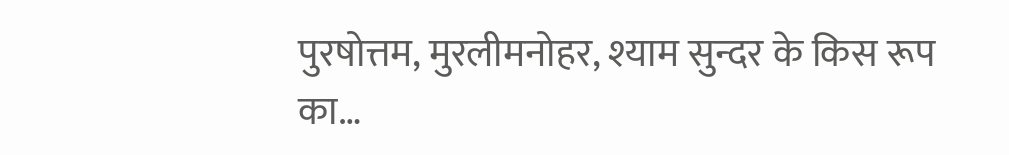पुरषोत्तम, मुरलीमनोहर, श्याम सुन्दर के किस रूप का…